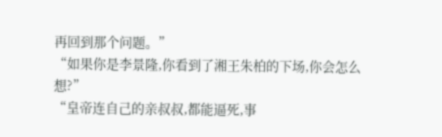再回到那个问题。”
“如果你是李景隆,你看到了湘王朱柏的下场,你会怎么想?”
“皇帝连自己的亲叔叔,都能逼死,事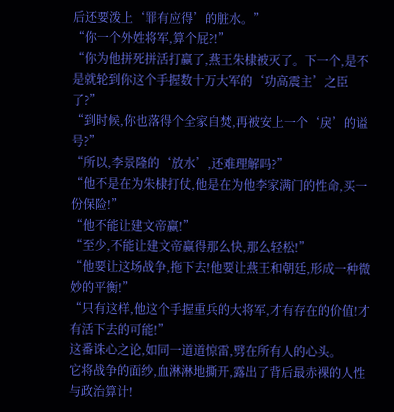后还要泼上‘罪有应得’的脏水。”
“你一个外姓将军,算个屁?!”
“你为他拼死拼活打赢了,燕王朱棣被灭了。下一个,是不是就轮到你这个手握数十万大军的‘功高震主’之臣了?”
“到时候,你也落得个全家自焚,再被安上一个‘戾’的谥号?”
“所以,李景隆的‘放水’,还难理解吗?”
“他不是在为朱棣打仗,他是在为他李家满门的性命,买一份保险!”
“他不能让建文帝赢!”
“至少,不能让建文帝赢得那么快,那么轻松!”
“他要让这场战争,拖下去!他要让燕王和朝廷,形成一种微妙的平衡!”
“只有这样,他这个手握重兵的大将军,才有存在的价值!才有活下去的可能!”
这番诛心之论,如同一道道惊雷,劈在所有人的心头。
它将战争的面纱,血淋淋地撕开,露出了背后最赤裸的人性与政治算计!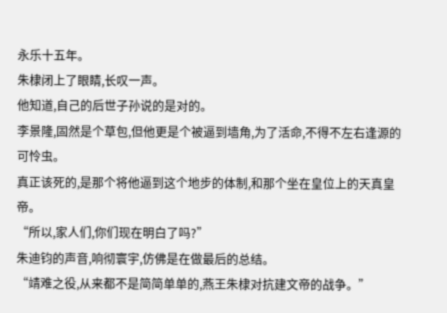永乐十五年。
朱棣闭上了眼睛,长叹一声。
他知道,自己的后世子孙说的是对的。
李景隆,固然是个草包,但他更是个被逼到墙角,为了活命,不得不左右逢源的可怜虫。
真正该死的,是那个将他逼到这个地步的体制,和那个坐在皇位上的天真皇帝。
“所以,家人们,你们现在明白了吗?”
朱迪钧的声音,响彻寰宇,仿佛是在做最后的总结。
“靖难之役,从来都不是简简单单的,燕王朱棣对抗建文帝的战争。”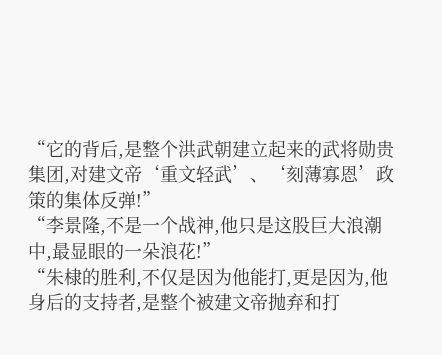“它的背后,是整个洪武朝建立起来的武将勋贵集团,对建文帝‘重文轻武’、‘刻薄寡恩’政策的集体反弹!”
“李景隆,不是一个战神,他只是这股巨大浪潮中,最显眼的一朵浪花!”
“朱棣的胜利,不仅是因为他能打,更是因为,他身后的支持者,是整个被建文帝抛弃和打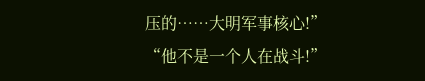压的……大明军事核心!”
“他不是一个人在战斗!”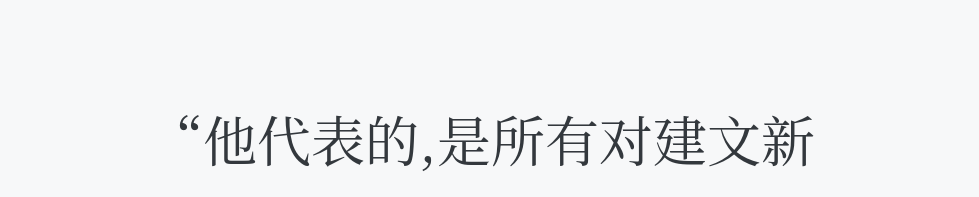“他代表的,是所有对建文新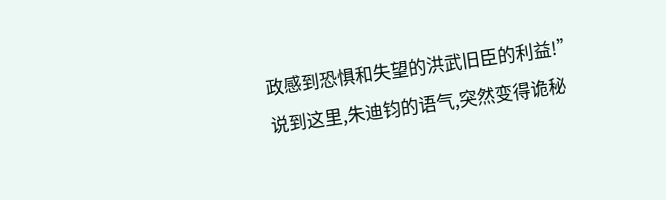政感到恐惧和失望的洪武旧臣的利益!”
说到这里,朱迪钧的语气,突然变得诡秘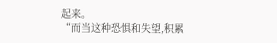起来。
“而当这种恐惧和失望,积累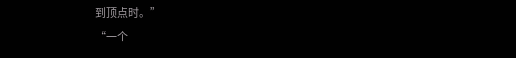到顶点时。”
“一个